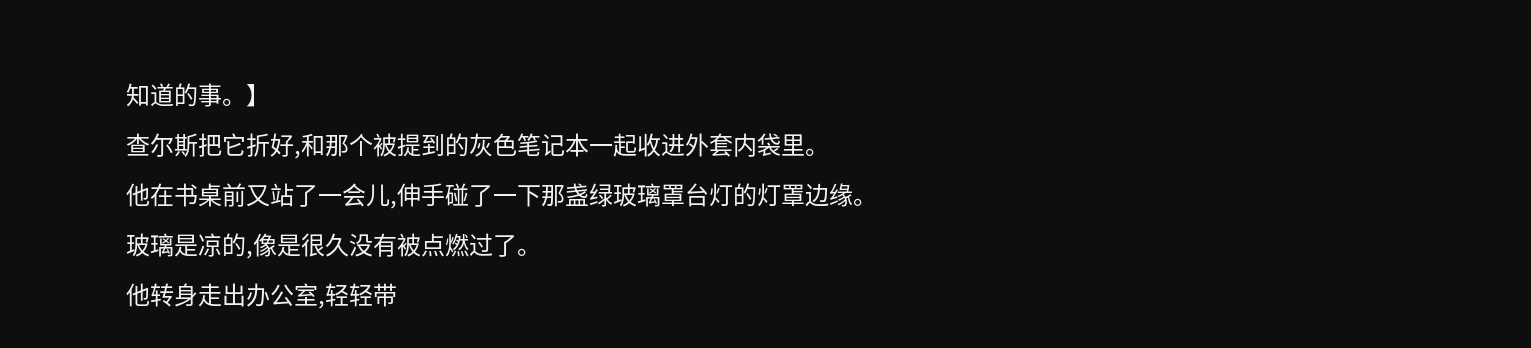知道的事。】
查尔斯把它折好,和那个被提到的灰色笔记本一起收进外套内袋里。
他在书桌前又站了一会儿,伸手碰了一下那盏绿玻璃罩台灯的灯罩边缘。
玻璃是凉的,像是很久没有被点燃过了。
他转身走出办公室,轻轻带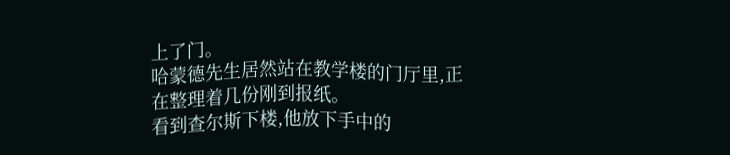上了门。
哈蒙德先生居然站在教学楼的门厅里,正在整理着几份刚到报纸。
看到查尔斯下楼,他放下手中的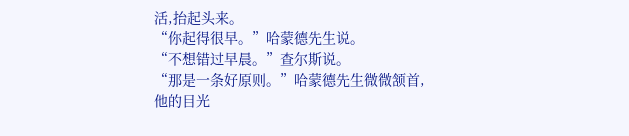活,抬起头来。
“你起得很早。”哈蒙德先生说。
“不想错过早晨。”查尔斯说。
“那是一条好原则。”哈蒙德先生微微颔首,他的目光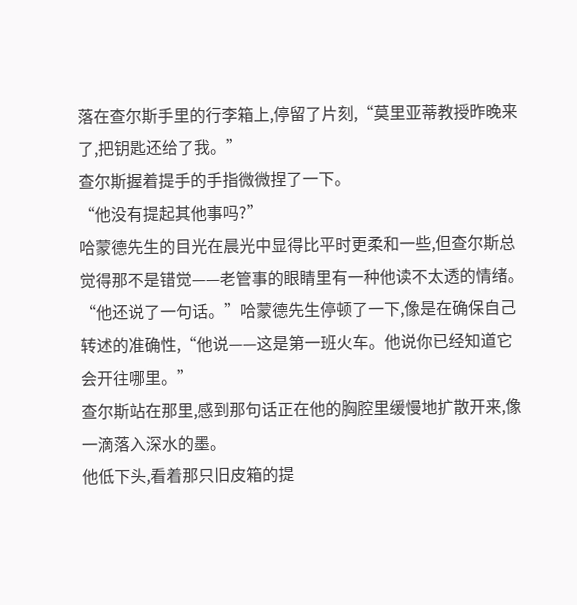落在查尔斯手里的行李箱上,停留了片刻,“莫里亚蒂教授昨晚来了,把钥匙还给了我。”
查尔斯握着提手的手指微微捏了一下。
“他没有提起其他事吗?”
哈蒙德先生的目光在晨光中显得比平时更柔和一些,但查尔斯总觉得那不是错觉——老管事的眼睛里有一种他读不太透的情绪。
“他还说了一句话。”哈蒙德先生停顿了一下,像是在确保自己转述的准确性,“他说——这是第一班火车。他说你已经知道它会开往哪里。”
查尔斯站在那里,感到那句话正在他的胸腔里缓慢地扩散开来,像一滴落入深水的墨。
他低下头,看着那只旧皮箱的提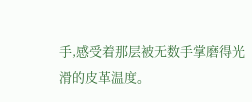手,感受着那层被无数手掌磨得光滑的皮革温度。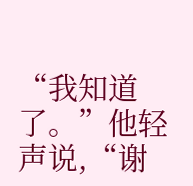“我知道了。”他轻声说,“谢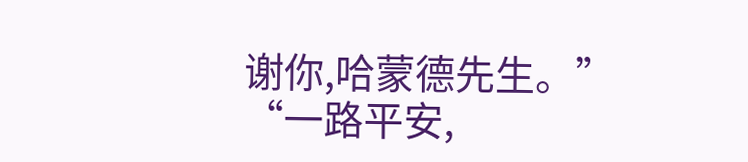谢你,哈蒙德先生。”
“一路平安,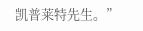凯普莱特先生。”